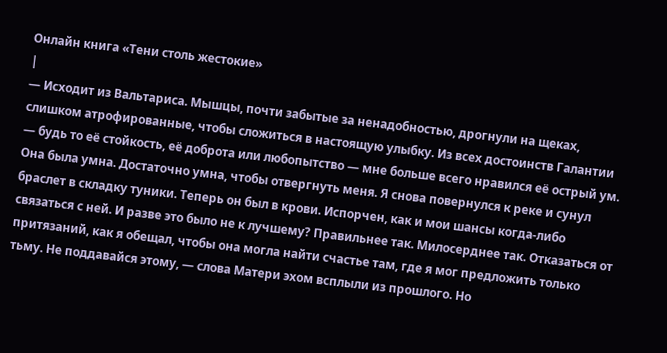Онлайн книга «Тени столь жестокие»
|
— Исходит из Вальтариса. Мышцы, почти забытые за ненадобностью, дрогнули на щеках, слишком атрофированные, чтобы сложиться в настоящую улыбку. Из всех достоинств Галантии — будь то её стойкость, её доброта или любопытство — мне больше всего нравился её острый ум. Она была умна. Достаточно умна, чтобы отвергнуть меня. Я снова повернулся к реке и сунул браслет в складку туники. Теперь он был в крови. Испорчен, как и мои шансы когда-либо связаться с ней. И разве это было не к лучшему? Правильнее так. Милосерднее так. Отказаться от притязаний, как я обещал, чтобы она могла найти счастье там, где я мог предложить только тьму. Не поддавайся этому, — слова Матери эхом всплыли из прошлого. Но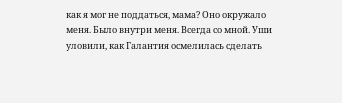как я мог не поддаться, мама? Оно окружало меня. Было внутри меня. Всегда со мной. Уши уловили, как Галантия осмелилась сделать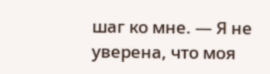шаг ко мне. — Я не уверена, что моя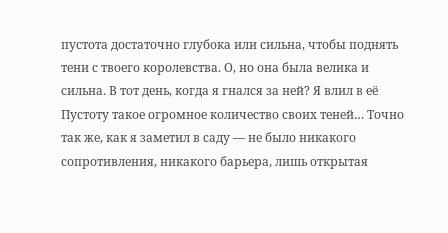пустота достаточно глубока или сильна, чтобы поднять тени с твоего королевства. О, но она была велика и сильна. В тот день, когда я гнался за ней? Я влил в её Пустоту такое огромное количество своих теней… Точно так же, как я заметил в саду — не было никакого сопротивления, никакого барьера, лишь открытая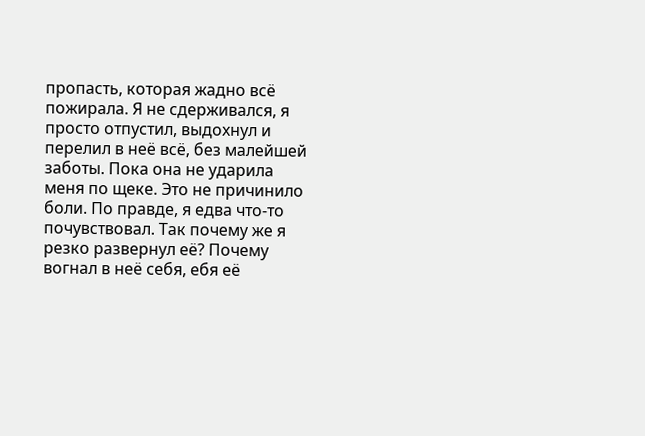пропасть, которая жадно всё пожирала. Я не сдерживался, я просто отпустил, выдохнул и перелил в неё всё, без малейшей заботы. Пока она не ударила меня по щеке. Это не причинило боли. По правде, я едва что-то почувствовал. Так почему же я резко развернул её? Почему вогнал в неё себя, ебя её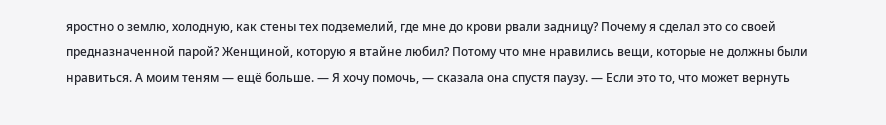яростно о землю, холодную, как стены тех подземелий, где мне до крови рвали задницу? Почему я сделал это со своей предназначенной парой? Женщиной, которую я втайне любил? Потому что мне нравились вещи, которые не должны были нравиться. А моим теням — ещё больше. — Я хочу помочь, — сказала она спустя паузу. — Если это то, что может вернуть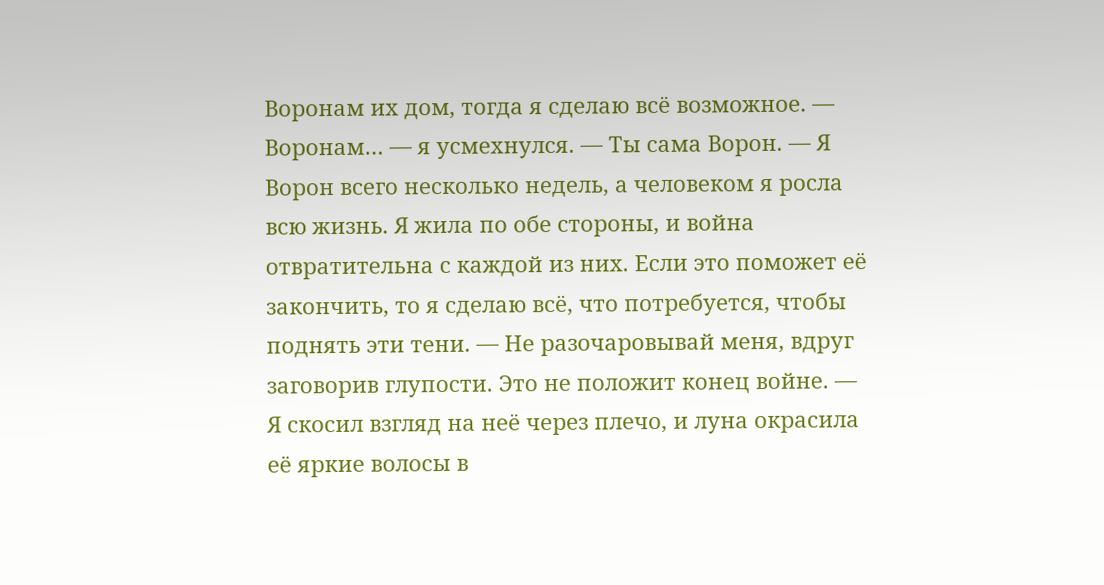Воронам их дом, тогда я сделаю всё возможное. — Воронам… — я усмехнулся. — Ты сама Ворон. — Я Ворон всего несколько недель, а человеком я росла всю жизнь. Я жила по обе стороны, и война отвратительна с каждой из них. Если это поможет её закончить, то я сделаю всё, что потребуется, чтобы поднять эти тени. — Не разочаровывай меня, вдруг заговорив глупости. Это не положит конец войне. — Я скосил взгляд на неё через плечо, и луна окрасила её яркие волосы в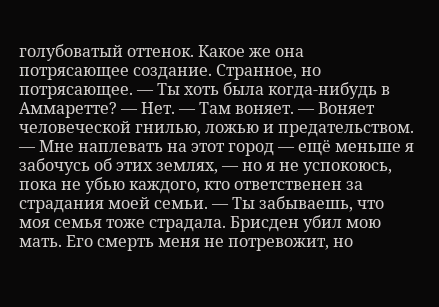голубоватый оттенок. Какое же она потрясающее создание. Странное, но потрясающее. — Ты хоть была когда-нибудь в Аммаретте? — Нет. — Там воняет. — Воняет человеческой гнилью, ложью и предательством. — Мне наплевать на этот город — ещё меньше я забочусь об этих землях, — но я не успокоюсь, пока не убью каждого, кто ответственен за страдания моей семьи. — Ты забываешь, что моя семья тоже страдала. Брисден убил мою мать. Его смерть меня не потревожит, но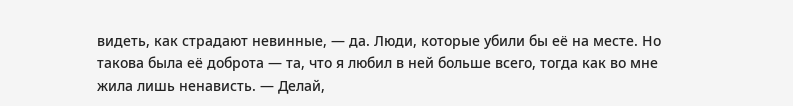видеть, как страдают невинные, — да. Люди, которые убили бы её на месте. Но такова была её доброта — та, что я любил в ней больше всего, тогда как во мне жила лишь ненависть. — Делай,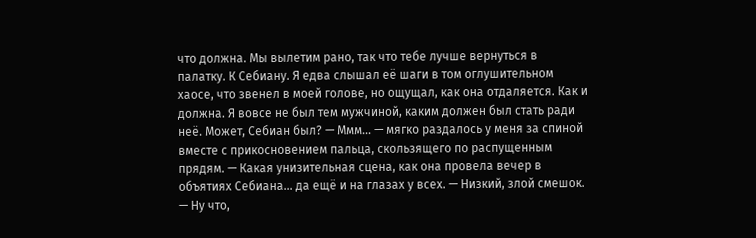что должна. Мы вылетим рано, так что тебе лучше вернуться в палатку. К Себиану. Я едва слышал её шаги в том оглушительном хаосе, что звенел в моей голове, но ощущал, как она отдаляется. Как и должна. Я вовсе не был тем мужчиной, каким должен был стать ради неё. Может, Себиан был? — Ммм… — мягко раздалось у меня за спиной вместе с прикосновением пальца, скользящего по распущенным прядям. — Какая унизительная сцена, как она провела вечер в объятиях Себиана… да ещё и на глазах у всех. — Низкий, злой смешок. — Ну что,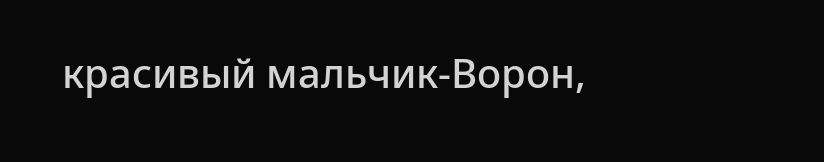красивый мальчик-Ворон,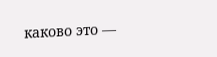каково это —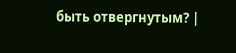быть отвергнутым? |